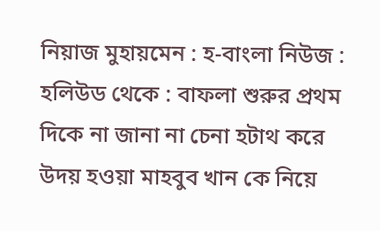নিয়াজ মুহায়মেন : হ-বাংলা নিউজ : হলিউড থেকে : বাফলা শুরুর প্রথম দিকে না জানা না চেনা হটাথ করে উদয় হওয়া মাহবুব খান কে নিয়ে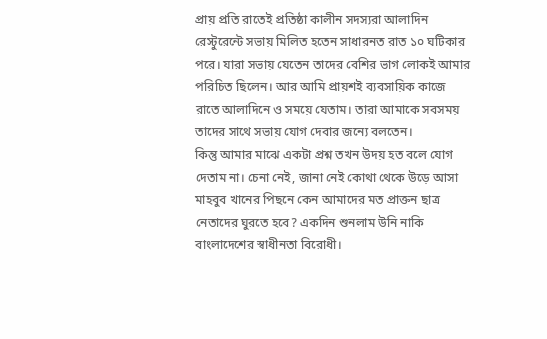প্রায় প্রতি রাতেই প্রতিষ্ঠা কালীন সদস্যরা আলাদিন রেস্টুরেন্টে সভায় মিলিত হতেন সাধারনত রাত ১০ ঘটিকার পরে। যারা সভায় যেতেন তাদের বেশির ভাগ লোকই আমার পরিচিত ছিলেন। আর আমি প্রায়শই ব্যবসায়িক কাজে রাতে আলাদিনে ও সময়ে যেতাম। তারা আমাকে সবসময় তাদের সাথে সভায় যোগ দেবার জন্যে বলতেন।
কিন্তু আমার মাঝে একটা প্রশ্ন তখন উদয় হত বলে যোগ দেতাম না। চেনা নেই, জানা নেই কোথা থেকে উড়ে আসা মাহবুব খানের পিছনে কেন আমাদের মত প্রাক্তন ছাত্র নেতাদের ঘুরতে হবে? একদিন শুনলাম উনি নাকি বাংলাদেশের স্বাধীনতা বিরোধী।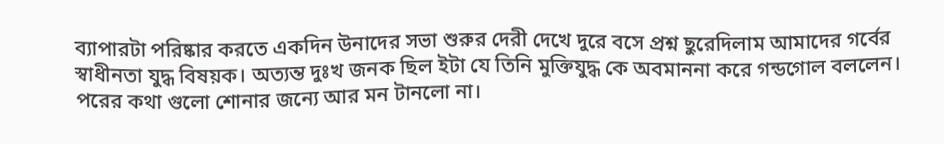ব্যাপারটা পরিষ্কার করতে একদিন উনাদের সভা শুরুর দেরী দেখে দুরে বসে প্রশ্ন ছুরেদিলাম আমাদের গর্বের স্বাধীনতা যুদ্ধ বিষয়ক। অত্যন্ত দুঃখ জনক ছিল ইটা যে তিনি মুক্তিযুদ্ধ কে অবমাননা করে গন্ডগোল বললেন।
পরের কথা গুলো শোনার জন্যে আর মন টানলো না।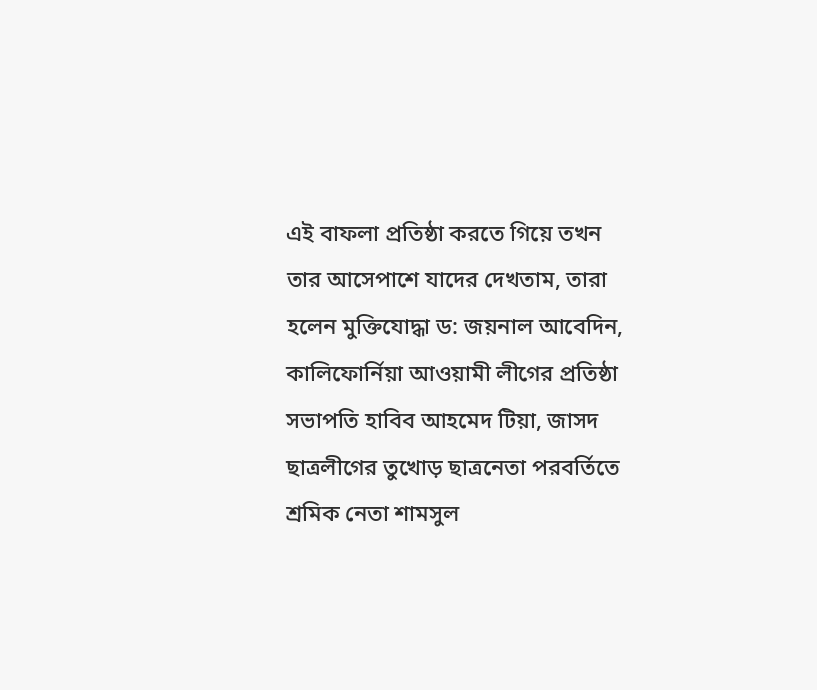এই বাফলা প্রতিষ্ঠা করতে গিয়ে তখন তার আসেপাশে যাদের দেখতাম, তারা হলেন মুক্তিযোদ্ধা ড: জয়নাল আবেদিন, কালিফোর্নিয়া আওয়ামী লীগের প্রতিষ্ঠা সভাপতি হাবিব আহমেদ টিয়া, জাসদ ছাত্রলীগের তুখোড় ছাত্রনেতা পরবর্তিতে শ্রমিক নেতা শামসুল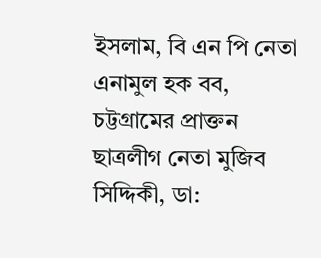ইসলাম, বি এন পি নেতা এনামুল হক বব, চট্টগ্রামের প্রাক্তন ছাত্রলীগ নেতা মুজিব সিদ্দিকী, ডা: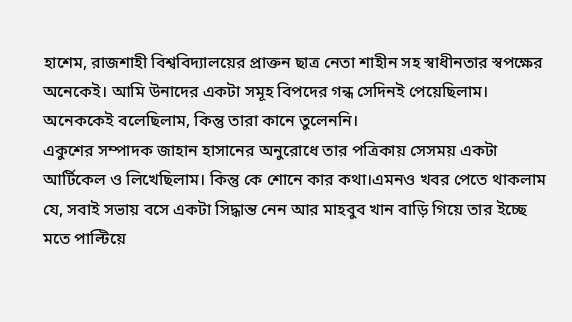হাশেম, রাজশাহী বিশ্ববিদ্যালয়ের প্রাক্তন ছাত্র নেতা শাহীন সহ স্বাধীনতার স্বপক্ষের অনেকেই। আমি উনাদের একটা সমূহ বিপদের গন্ধ সেদিনই পেয়েছিলাম। অনেককেই বলেছিলাম, কিন্তু তারা কানে তুলেননি।
একুশের সম্পাদক জাহান হাসানের অনুরোধে তার পত্রিকায় সেসময় একটা আর্টিকেল ও লিখেছিলাম। কিন্তু কে শোনে কার কথা।এমনও খবর পেতে থাকলাম যে, সবাই সভায় বসে একটা সিদ্ধান্ত নেন আর মাহবুব খান বাড়ি গিয়ে তার ইচ্ছে মতে পাল্টিয়ে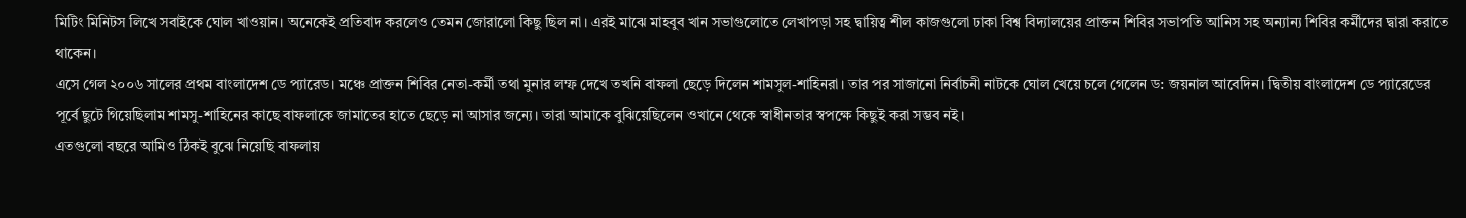মিটিং মিনিটস লিখে সবাইকে ঘোল খাওয়ান। অনেকেই প্রতিবাদ করলেও তেমন জোরালো কিছু ছিল না। এরই মাঝে মাহবুব খান সভাগুলোতে লেখাপড়া সহ দ্বায়িত্ব শীল কাজগুলো ঢাকা বিশ্ব বিদ্যালয়ের প্রাক্তন শিবির সভাপতি আনিস সহ অন্যান্য শিবির কর্মীদের দ্বারা করাতে থাকেন।
এসে গেল ২০০৬ সালের প্রথম বাংলাদেশ ডে প্যারেড। মঞ্চে প্রাক্তন শিবির নেতা-কর্মী তথা মুনার লম্ফ দেখে তখনি বাফলা ছেড়ে দিলেন শামসুল-শাহিনরা। তার পর সাজানো নির্বাচনী নাটকে ঘোল খেয়ে চলে গেলেন ড: জয়নাল আবেদিন। দ্বিতীয় বাংলাদেশ ডে প্যারেডের পূর্বে ছুটে গিয়েছিলাম শামসু-শাহিনের কাছে বাফলাকে জামাতের হাতে ছেড়ে না আসার জন্যে। তারা আমাকে বুঝিয়েছিলেন ওখানে থেকে স্বাধীনতার স্বপক্ষে কিছুই করা সম্ভব নই।
এতগুলো বছরে আমিও ঠিকই বুঝে নিয়েছি বাফলায়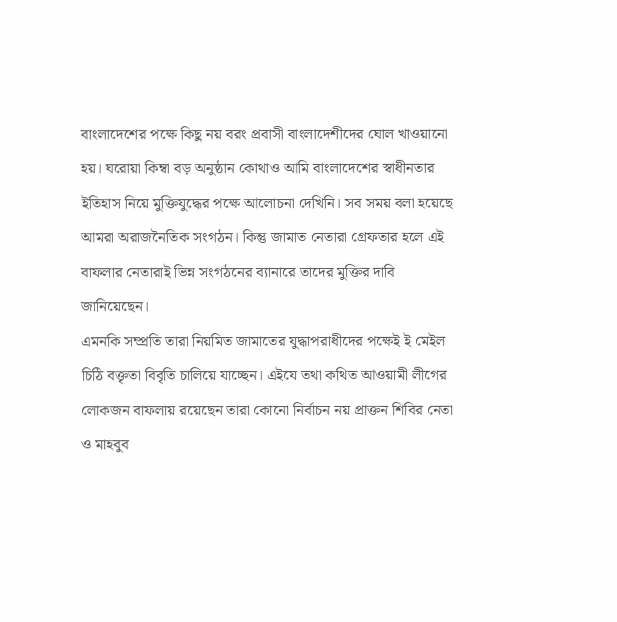বাংলাদেশের পক্ষে কিছু নয় বরং প্রবাসী বাংলাদেশীদের ঘোল খাওয়ানো হয়। ঘরোয়া কিম্বা বড় অনুষ্ঠান কোথাও আমি বাংলাদেশের স্বাধীনতার ইতিহাস নিয়ে মুক্তিযুদ্ধের পক্ষে আলোচনা দেখিনি। সব সময় বলা হয়েছে আমরা অরাজনৈতিক সংগঠন। কিন্তু জামাত নেতারা গ্রেফতার হলে এই বাফলার নেতারাই ভিন্ন সংগঠনের ব্যানারে তাদের মুক্তির দাবি জানিয়েছেন।
এমনকি সম্প্রতি তারা নিয়মিত জামাতের যুদ্ধাপরাধীদের পক্ষেই ই মেইল চিঠি বক্তৃতা বিবৃতি চালিয়ে যাচ্ছেন। এইযে তথা কথিত আওয়ামী লীগের লোকজন বাফলায় রয়েছেন তারা কোনো নির্বাচন নয় প্রাক্তন শিবির নেতা ও মাহবুব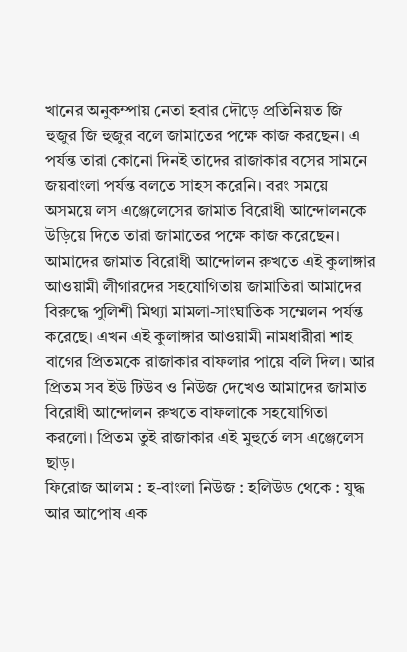খানের অনুকম্পায় নেতা হবার দৌড়ে প্রতিনিয়ত জি হুজুর জি হুজুর বলে জামাতের পক্ষে কাজ করছেন। এ পর্যন্ত তারা কোনো দিনই তাদের রাজাকার বসের সামনে জয়বাংলা পর্যন্ত বলতে সাহস করেনি। বরং সময়ে অসময়ে লস এঞ্জেলেসের জামাত বিরোধী আন্দোলনকে উড়িয়ে দিতে তারা জামাতের পক্ষে কাজ করেছেন।
আমাদের জামাত বিরোধী আন্দোলন রুখতে এই কুলাঙ্গার আওয়ামী লীগারদের সহযোগিতায় জামাতিরা আমাদের বিরুদ্ধে পুলিশী মিথ্যা মামলা-সাংঘাতিক সম্মেলন পর্যন্ত করেছে। এখন এই কুলাঙ্গার আওয়ামী নামধারীরা শাহ বাগের প্রিতমকে রাজাকার বাফলার পায়ে বলি দিল। আর প্রিতম সব ইউ টিউব ও নিউজ দেখেও আমাদের জামাত বিরোধী আন্দোলন রুখতে বাফলাকে সহযোগিতা করলো। প্রিতম তুই রাজাকার এই মুহুর্তে লস এঞ্জেলেস ছাড়।
ফিরোজ আলম : হ-বাংলা নিউজ : হলিউড থেকে : যুদ্ধ আর আপোষ এক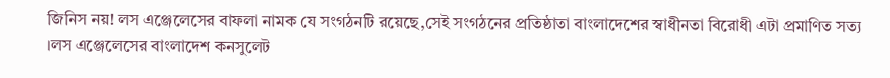জিনিস নয়! লস এঞ্জেলেসের বাফলা নামক যে সংগঠনটি রয়েছে,সেই সংগঠনের প্রতিষ্ঠাতা বাংলাদেশের স্বাধীনতা বিরোধী এটা প্রমাণিত সত্য ।লস এঞ্জেলেসের বাংলাদেশ কনসুলেট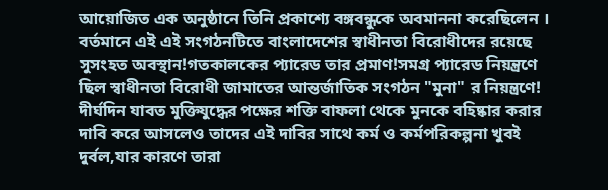আয়োজিত এক অনুষ্ঠানে তিনি প্রকাশ্যে বঙ্গবন্ধুকে অবমাননা করেছিলেন ।
বর্তমানে এই এই সংগঠনটিতে বাংলাদেশের স্বাধীনতা বিরোধীদের রয়েছে সুসংহত অবস্থান!গতকালকের প্যারেড তার প্রমাণ!সমগ্র প্যারেড নিয়ন্ত্রণে ছিল স্বাধীনতা বিরোধী জামাতের আন্তর্জাতিক সংগঠন "মুনা" র নিয়ন্ত্রণে! দীর্ঘদিন যাবত মুক্তিযুদ্ধের পক্ষের শক্তি বাফলা থেকে মুনকে বহিষ্কার করার দাবি করে আসলেও তাদের এই দাবির সাথে কর্ম ও কর্মপরিকল্পনা খুবই দুর্বল,যার কারণে তারা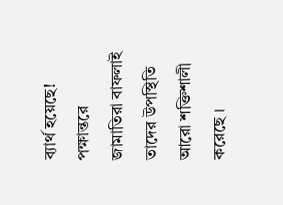ব্যার্থ হয়েছে! পক্ষান্তরে জামাতিরা বাফলাই তাদের উপস্থিতি আরো শক্তিশালী করেছে ।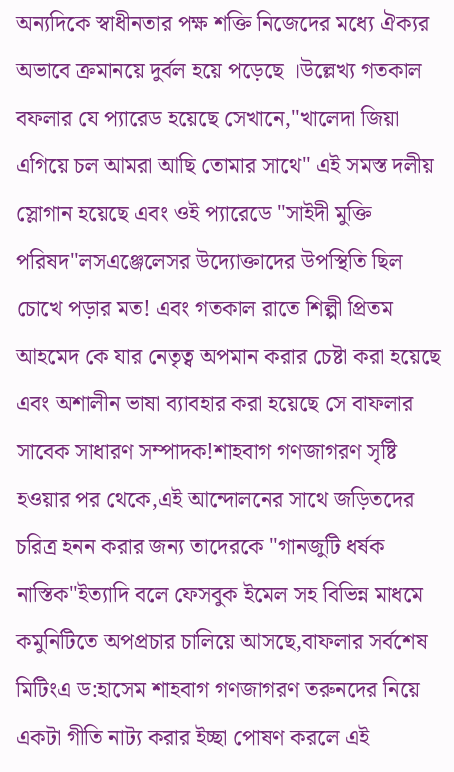অন্যদিকে স্বাধীনতার পক্ষ শক্তি নিজেদের মধ্যে ঐক্যর অভাবে ক্রমানয়ে দুর্বল হয়ে পড়েছে ।উল্লেখ্য গতকাল বফলার যে প্যারেড হয়েছে সেখানে,"খালেদা জিয়া এগিয়ে চল আমরা আছি তোমার সাথে" এই সমস্ত দলীয় স্লোগান হয়েছে এবং ওই প্যারেডে "সাইদী মুক্তি পরিষদ"লসএঞ্জেলেসর উদ্যোক্তাদের উপস্থিতি ছিল চোখে পড়ার মত! এবং গতকাল রাতে শিল্পী প্রিতম আহমেদ কে যার নেতৃত্ব অপমান করার চেষ্টা করা হয়েছে এবং অশালীন ভাষা ব্যাবহার করা হয়েছে সে বাফলার সাবেক সাধারণ সম্পাদক!শাহবাগ গণজাগরণ সৃষ্টি হওয়ার পর থেকে,এই আন্দোলনের সাথে জড়িতদের চরিত্র হনন করার জন্য তাদেরকে "গানজুটি ধর্ষক নাস্তিক"ইত্যাদি বলে ফেসবুক ইমেল সহ বিভিন্ন মাধমে কমুনিটিতে অপপ্রচার চালিয়ে আসছে,বাফলার সর্বশেষ মিটিংএ ড:হাসেম শাহবাগ গণজাগরণ তরুনদের নিয়ে একটা গীতি নাট্য করার ইচ্ছা পোষণ করলে এই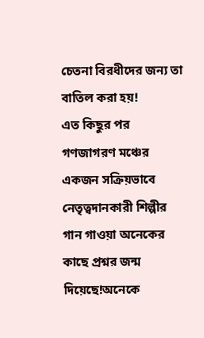চেতনা বিরধীদের জন্য তা বাতিল করা হয়!
এত কিছুর পর গণজাগরণ মঞ্চের একজন সক্রিয়ভাবে নেতৃত্বদানকারী শিল্পীর গান গাওয়া অনেকের কাছে প্রশ্নর জন্ম দিয়েছে!অনেকে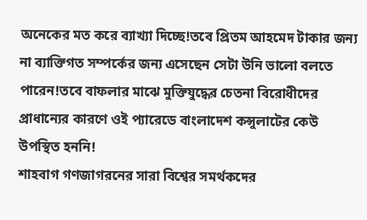অনেকের মত করে ব্যাখ্যা দিচ্ছে!তবে প্রিতম আহমেদ টাকার জন্য না ব্যাক্তিগত সম্পর্কের জন্য এসেছেন সেটা উনি ভালো বলতে পারেন!তবে বাফলার মাঝে মুক্তিযুদ্ধের চেতনা বিরোধীদের প্রাধান্যের কারণে ওই প্যারেডে বাংলাদেশ কন্সুলাটের কেউ উপস্থিত হননি!
শাহবাগ গণজাগরনের সারা বিশ্বের সমর্থকদের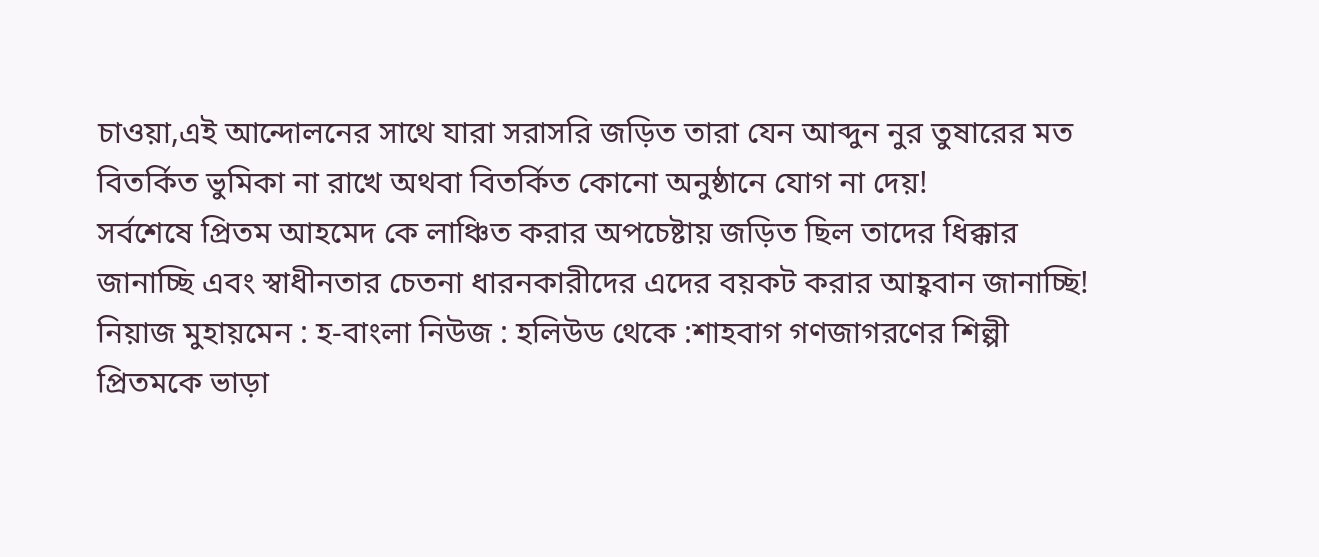চাওয়া,এই আন্দোলনের সাথে যারা সরাসরি জড়িত তারা যেন আব্দুন নুর তুষারের মত বিতর্কিত ভুমিকা না রাখে অথবা বিতর্কিত কোনো অনুষ্ঠানে যোগ না দেয়!
সর্বশেষে প্রিতম আহমেদ কে লাঞ্চিত করার অপচেষ্টায় জড়িত ছিল তাদের ধিক্কার জানাচ্ছি এবং স্বাধীনতার চেতনা ধারনকারীদের এদের বয়কট করার আহ্ববান জানাচ্ছি!
নিয়াজ মুহায়মেন : হ-বাংলা নিউজ : হলিউড থেকে :শাহবাগ গণজাগরণের শিল্পী প্রিতমকে ভাড়া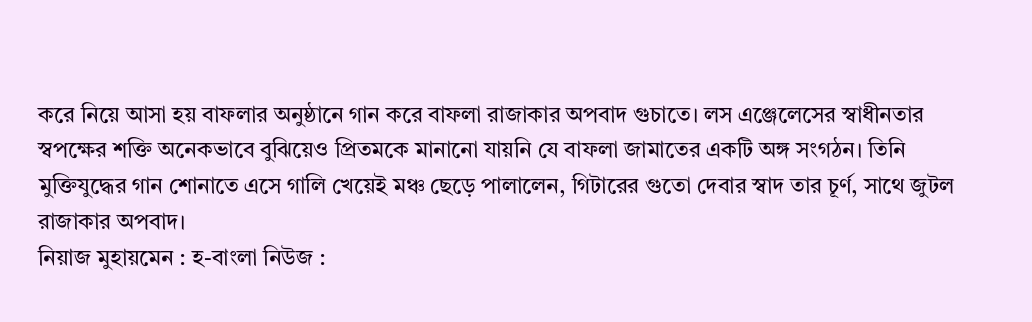করে নিয়ে আসা হয় বাফলার অনুষ্ঠানে গান করে বাফলা রাজাকার অপবাদ গুচাতে। লস এঞ্জেলেসের স্বাধীনতার স্বপক্ষের শক্তি অনেকভাবে বুঝিয়েও প্রিতমকে মানানো যায়নি যে বাফলা জামাতের একটি অঙ্গ সংগঠন। তিনি মুক্তিযুদ্ধের গান শোনাতে এসে গালি খেয়েই মঞ্চ ছেড়ে পালালেন, গিটারের গুতো দেবার স্বাদ তার চূর্ণ, সাথে জুটল রাজাকার অপবাদ।
নিয়াজ মুহায়মেন : হ-বাংলা নিউজ :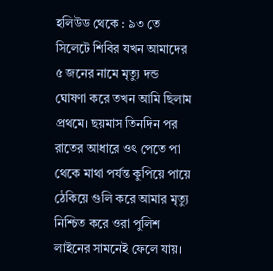হলিউড থেকে : ৯৩ তে সিলেটে শিবির যখন আমাদের ৫ জনের নামে মৃত্যু দন্ড ঘোষণা করে তখন আমি ছিলাম প্রথমে। ছয়মাস তিনদিন পর রাতের আধারে ওৎ পেতে পা থেকে মাথা পর্যন্ত কুপিয়ে পায়ে ঠেকিয়ে গুলি করে আমার মৃত্যু নিশ্চিত করে ওরা পুলিশ লাইনের সামনেই ফেলে যায়।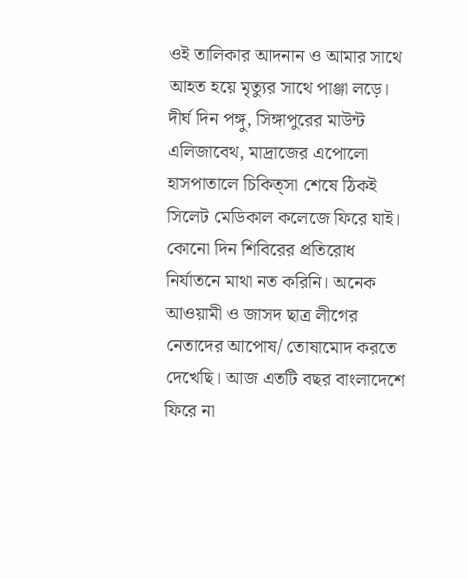ওই তালিকার আদনান ও আমার সাথে আহত হয়ে মৃত্যুর সাথে পাঞ্জা লড়ে।
দীর্ঘ দিন পঙ্গু, সিঙ্গাপুরের মাউন্ট এলিজাবেথ, মাদ্রাজের এপোলো হাসপাতালে চিকিত্সা শেষে ঠিকই সিলেট মেডিকাল কলেজে ফিরে যাই। কোনো দিন শিবিরের প্রতিরোধ নির্যাতনে মাথা নত করিনি। অনেক আওয়ামী ও জাসদ ছাত্র লীগের নেতাদের আপোষ/ তোষামোদ করতে দেখেছি। আজ এতটি বছর বাংলাদেশে ফিরে না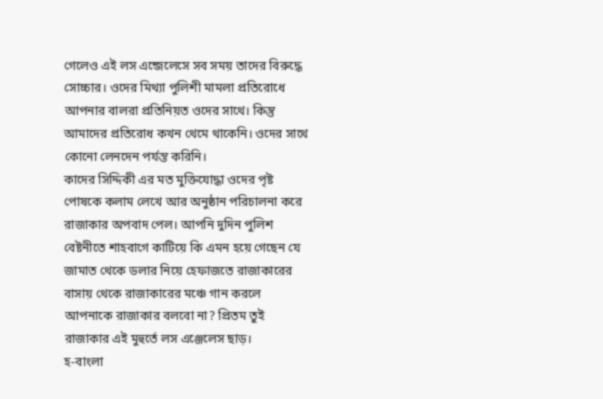গেলেও এই লস এন্জেলেসে সব সময় তাদের বিরুদ্ধে সোচ্চার। ওদের মিথ্যা পুলিশী মামলা প্রতিরোধে আপনার বালরা প্রতিনিয়ত ওদের সাথে। কিন্তু আমাদের প্রতিরোধ কখন থেমে থাকেনি। ওদের সাথে কোনো লেনদেন পর্যন্ত করিনি।
কাদের সিদ্দিকী এর মত মুক্তিযোদ্ধা ওদের পৃষ্ট পোষকে কলাম লেখে আর অনুষ্ঠান পরিচালনা করে রাজাকার অপবাদ পেল। আপনি দুদিন পুলিশ বেষ্টনীতে শাহবাগে কাটিয়ে কি এমন হয়ে গেছেন যে জামাত থেকে ডলার নিয়ে হেফাজতে রাজাকারের বাসায় থেকে রাজাকারের মঞ্চে গান করলে আপনাকে রাজাকার বলবো না? প্রিতম তুই রাজাকার এই মুহুর্তে লস এঞ্জেলেস ছাড়।
হ-বাংলা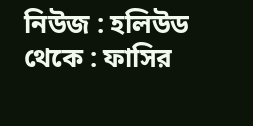নিউজ : হলিউড থেকে : ফাসির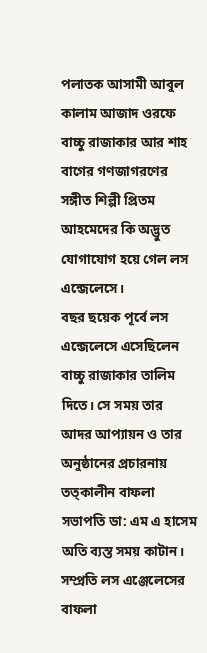পলাতক আসামী আবুল কালাম আজাদ ওরফে বাচ্চু রাজাকার আর শাহ বাগের গণজাগরণের সঙ্গীত শিল্পী প্রিতম আহমেদের কি অদ্ভুত যোগাযোগ হয়ে গেল লস এন্জেলেসে।
বছর ছয়েক পূর্বে লস এন্জেলেসে এসেছিলেন বাচ্চু রাজাকার তালিম দিতে। সে সময় তার আদর আপ্যায়ন ও তার অনুষ্ঠানের প্রচারনায় তত্কালীন বাফলা সভাপতি ডা: এম এ হাসেম অতি ব্যস্ত সময় কাটান। সম্প্রতি লস এঞ্জেলেসের বাফলা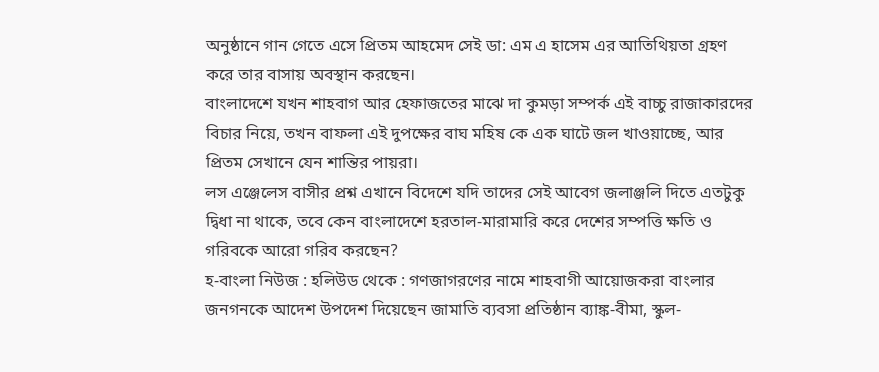অনুষ্ঠানে গান গেতে এসে প্রিতম আহমেদ সেই ডা: এম এ হাসেম এর আতিথিয়তা গ্রহণ করে তার বাসায় অবস্থান করছেন।
বাংলাদেশে যখন শাহবাগ আর হেফাজতের মাঝে দা কুমড়া সম্পর্ক এই বাচ্চু রাজাকারদের বিচার নিয়ে, তখন বাফলা এই দুপক্ষের বাঘ মহিষ কে এক ঘাটে জল খাওয়াচ্ছে, আর প্রিতম সেখানে যেন শান্তির পায়রা।
লস এঞ্জেলেস বাসীর প্রশ্ন এখানে বিদেশে যদি তাদের সেই আবেগ জলাঞ্জলি দিতে এতটুকু দ্বিধা না থাকে, তবে কেন বাংলাদেশে হরতাল-মারামারি করে দেশের সম্পত্তি ক্ষতি ও গরিবকে আরো গরিব করছেন?
হ-বাংলা নিউজ : হলিউড থেকে : গণজাগরণের নামে শাহবাগী আয়োজকরা বাংলার জনগনকে আদেশ উপদেশ দিয়েছেন জামাতি ব্যবসা প্রতিষ্ঠান ব্যাঙ্ক-বীমা, স্কুল-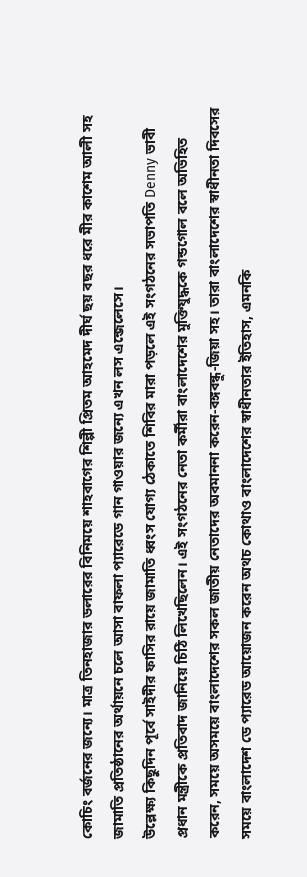কোচিং বর্জনের জন্যে। মাত্র তিনহাজার ডলারের বিনিময়ে শাহবাগের শিল্পী প্রিতম আহমেদ দীর্ঘ ছয় বছর ধরে মীর কাশেম আলী সহ জামাতি প্রতিষ্ঠানের অর্থায়নে চলে আসা বাফলা প্যারেডে গান গাওয়ার জন্যে এখন লস এন্জেলেসে।
উল্লেক্ষ্য কিছুদিন পূর্বে সাইদীর ফাসির রায়ে জামাতি ধ্বংস যোগ্য ঠেকাতে শিবির মারা পড়লে এই সংগঠনের সভাপতি Denny ভাবী প্রধান মন্ত্রীকে প্রতিবাদ জানিয়ে চিঠি লিখেছিলেন। এই সংগঠনের নেতা কর্মীরা বাংলাদেশের মুক্তিযুদ্ধকে গন্ডগোল বলে অভিহিত করেন, সময়ে অসময়ে বাংলাদেশের সকল জাতীয় নেতাদের অবমাননা করেন-বঙ্গবন্ধু-জিয়া সহ। তারা বাংলাদেশের স্বাধীনতা দিবসের সময়ে বাংলাদেশ ডে প্যারেড আয়োজন করেন অথচ কোথাও বাংলাদেশের স্বাধীনতার ইতিহাস, এমনকি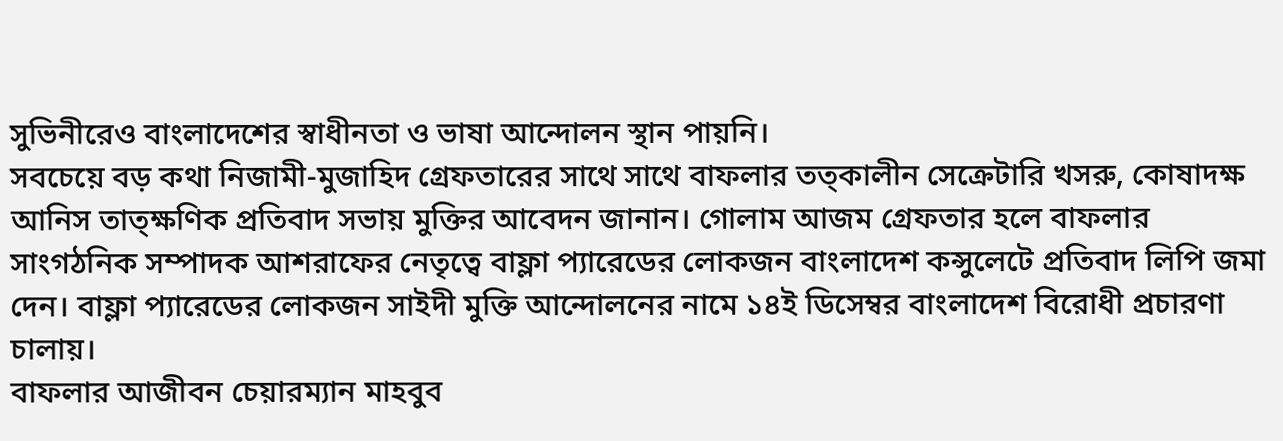সুভিনীরেও বাংলাদেশের স্বাধীনতা ও ভাষা আন্দোলন স্থান পায়নি।
সবচেয়ে বড় কথা নিজামী-মুজাহিদ গ্রেফতারের সাথে সাথে বাফলার তত্কালীন সেক্রেটারি খসরু, কোষাদক্ষ আনিস তাত্ক্ষণিক প্রতিবাদ সভায় মুক্তির আবেদন জানান। গোলাম আজম গ্রেফতার হলে বাফলার সাংগঠনিক সম্পাদক আশরাফের নেতৃত্বে বাফ্লা প্যারেডের লোকজন বাংলাদেশ কন্সুলেটে প্রতিবাদ লিপি জমা দেন। বাফ্লা প্যারেডের লোকজন সাইদী মুক্তি আন্দোলনের নামে ১৪ই ডিসেম্বর বাংলাদেশ বিরোধী প্রচারণা চালায়।
বাফলার আজীবন চেয়ারম্যান মাহবুব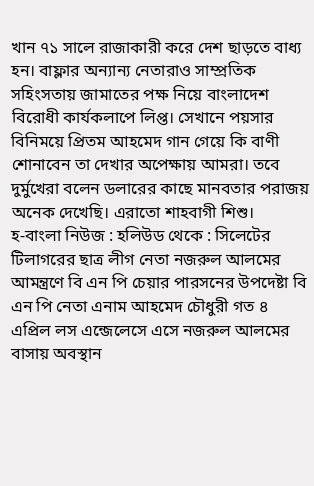খান ৭১ সালে রাজাকারী করে দেশ ছাড়তে বাধ্য হন। বাফ্লার অন্যান্য নেতারাও সাম্প্রতিক সহিংসতায় জামাতের পক্ষ নিয়ে বাংলাদেশ বিরোধী কার্যকলাপে লিপ্ত। সেখানে পয়সার বিনিময়ে প্রিতম আহমেদ গান গেয়ে কি বাণী শোনাবেন তা দেখার অপেক্ষায় আমরা। তবে দুর্মুখেরা বলেন ডলারের কাছে মানবতার পরাজয় অনেক দেখেছি। এরাতো শাহবাগী শিশু।
হ-বাংলা নিউজ : হলিউড থেকে : সিলেটের টিলাগরের ছাত্র লীগ নেতা নজরুল আলমের আমন্ত্রণে বি এন পি চেয়ার পারসনের উপদেষ্টা বি এন পি নেতা এনাম আহমেদ চৌধুরী গত ৪ এপ্রিল লস এন্জেলেসে এসে নজরুল আলমের বাসায় অবস্থান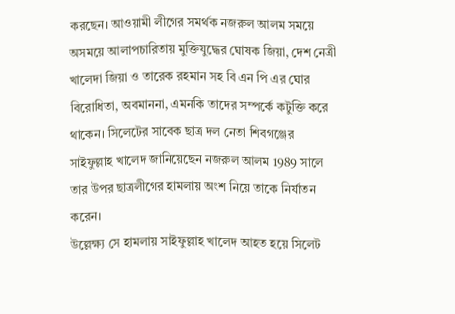করছেন। আওয়ামী লীগের সমর্থক নজরুল আলম সময়ে অসময়ে আলাপচারিতায় মুক্তিযুদ্ধের ঘোষক জিয়া, দেশ নেত্রী খালেদা জিয়া ও তারেক রহমান সহ বি এন পি এর ঘোর বিরোধিতা, অবমাননা, এমনকি তাদের সম্পর্কে কটুক্তি করে থাকেন। সিলেটের সাবেক ছাত্র দল নেতা শিবগঞ্জের সাইফুল্লাহ খালেদ জানিয়েছেন নজরুল আলম 1989 সালে তার উপর ছাত্রলীগের হামলায় অংশ নিয়ে তাকে নির্যাতন করেন।
উল্লেক্ষ্য সে হামলায় সাইফুল্লাহ খালেদ আহত হয়ে সিলেট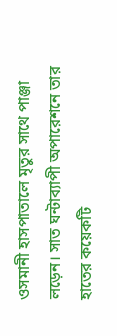ওসমানী হাসপাতালে মৃতুর সাথে পাঞ্জা লড়েন। সাত ঘন্টাব্যাপী অপারেশনে তার হাতের কয়েকটি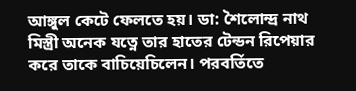আঙ্গুল কেটে ফেলতে হয়। ডা: শৈলোন্দ্র নাথ মিস্ত্রী অনেক যত্নে তার হাতের টেন্ডন রিপেয়ার করে তাকে বাচিয়েচিলেন। পরবর্তিতে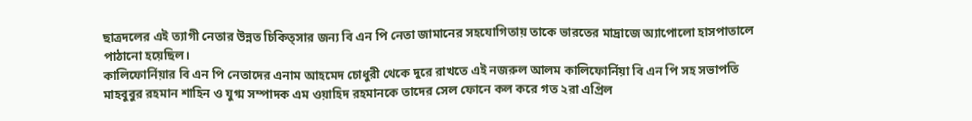ছাত্রদলের এই ত্যাগী নেতার উন্নত চিকিত্সার জন্য বি এন পি নেতা জামানের সহযোগিতায় তাকে ভারতের মাদ্রাজে অ্যাপোলো হাসপাতালে পাঠানো হয়েছিল।
কালিফোর্নিয়ার বি এন পি নেতাদের এনাম আহমেদ চোধুরী থেকে দুরে রাখতে এই নজরুল আলম কালিফোর্নিয়া বি এন পি সহ সভাপতি মাহবুবুর রহমান শাহিন ও যুগ্ম সম্পাদক এম ওয়াহিদ রহমানকে তাদের সেল ফোনে কল করে গত ২রা এপ্রিল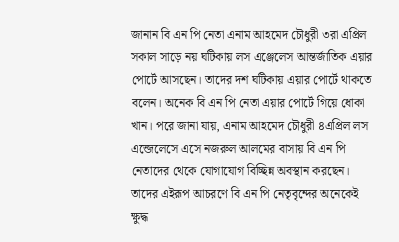জানান বি এন পি নেতা এনাম আহমেদ চৌধুরী ৩রা এপ্রিল সকাল সাড়ে নয় ঘটিকায় লস এঞ্জেলেস আন্তর্জাতিক এয়ার পোর্টে আসছেন। তাদের দশ ঘটিকায় এয়ার পোর্টে থাকতে বলেন। অনেক বি এন পি নেতা এয়ার পোর্টে গিয়ে ধোকা খান। পরে জানা যায়, এনাম আহমেদ চৌধুরী ৪এপ্রিল লস এন্জেলেসে এসে নজরুল আলমের বাসায় বি এন পি নেতাদের থেকে যোগাযোগ বিচ্ছিন্ন অবস্থান করছেন। তাদের এইরূপ আচরণে বি এন পি নেতৃবৃন্দের অনেকেই ক্ষুদ্ধ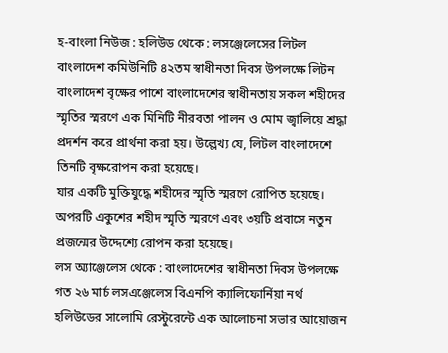হ-বাংলা নিউজ : হলিউড থেকে : লসঞ্জেলেসের লিটল বাংলাদেশ কমিউনিটি ৪২তম স্বাধীনতা দিবস উপলক্ষে লিটন বাংলাদেশ বৃক্ষের পাশে বাংলাদেশের স্বাধীনতায় সকল শহীদের স্মৃতির স্মরণে এক মিনিটি নীরবতা পালন ও মোম জ্বালিয়ে শ্রদ্ধা প্রদর্শন করে প্রার্থনা করা হয়। উল্লেখ্য যে, লিটল বাংলাদেশে তিনটি বৃক্ষরোপন করা হয়েছে।
যার একটি মুক্তিযুদ্ধে শহীদের স্মৃতি স্মরণে রোপিত হয়েছে। অপরটি একুশের শহীদ স্মৃতি স্মরণে এবং ৩য়টি প্রবাসে নতুন প্রজন্মের উদ্দেশ্যে রোপন করা হয়েছে।
লস অ্যাঞ্জেলেস থেকে : বাংলাদেশের স্বাধীনতা দিবস উপলক্ষে গত ২৬ মার্চ লসএঞ্জেলেস বিএনপি ক্যালিফোর্নিয়া নর্থ হলিউডের সালোমি রেস্টুরেন্টে এক আলোচনা সভার আয়োজন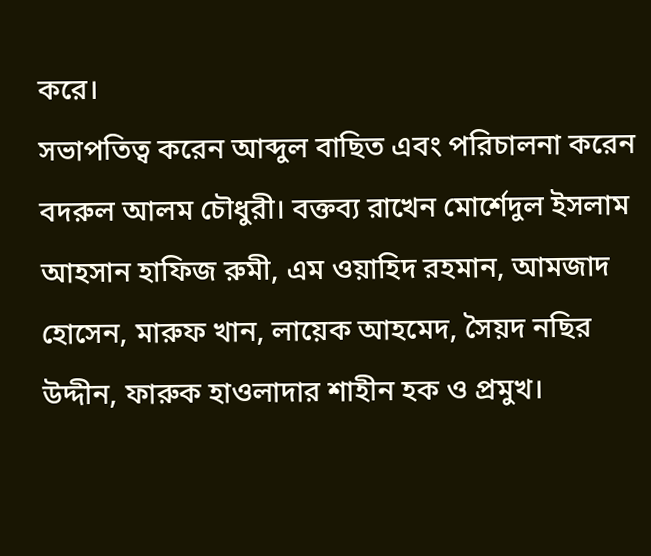করে।
সভাপতিত্ব করেন আব্দুল বাছিত এবং পরিচালনা করেন বদরুল আলম চৌধুরী। বক্তব্য রাখেন মোর্শেদুল ইসলাম আহসান হাফিজ রুমী, এম ওয়াহিদ রহমান, আমজাদ হোসেন, মারুফ খান, লায়েক আহমেদ, সৈয়দ নছির উদ্দীন, ফারুক হাওলাদার শাহীন হক ও প্রমুখ।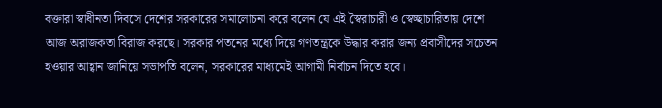বক্তারা স্বাধীনতা দিবসে দেশের সরকারের সমালোচনা করে বলেন যে এই স্বৈরাচারী ও স্বেচ্ছাচারিতায় দেশে আজ অরাজকতা বিরাজ করছে। সরকার পতনের মধ্যে দিয়ে গণতন্ত্রকে উদ্ধার করার জন্য প্রবাসীদের সচেতন হওয়ার আহ্বান জানিয়ে সভাপতি বলেন, সরকারের মাধ্যমেই আগামী নির্বাচন দিতে হবে।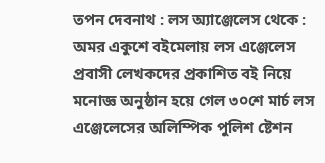তপন দেবনাথ : লস অ্যাঞ্জেলেস থেকে : অমর একুশে বইমেলায় লস এঞ্জেলেস প্রবাসী লেখকদের প্রকাশিত বই নিয়ে মনোজ্ঞ অনুষ্ঠান হয়ে গেল ৩০শে মার্চ লস এঞ্জেলেসের অলিম্পিক পুলিশ ষ্টেশন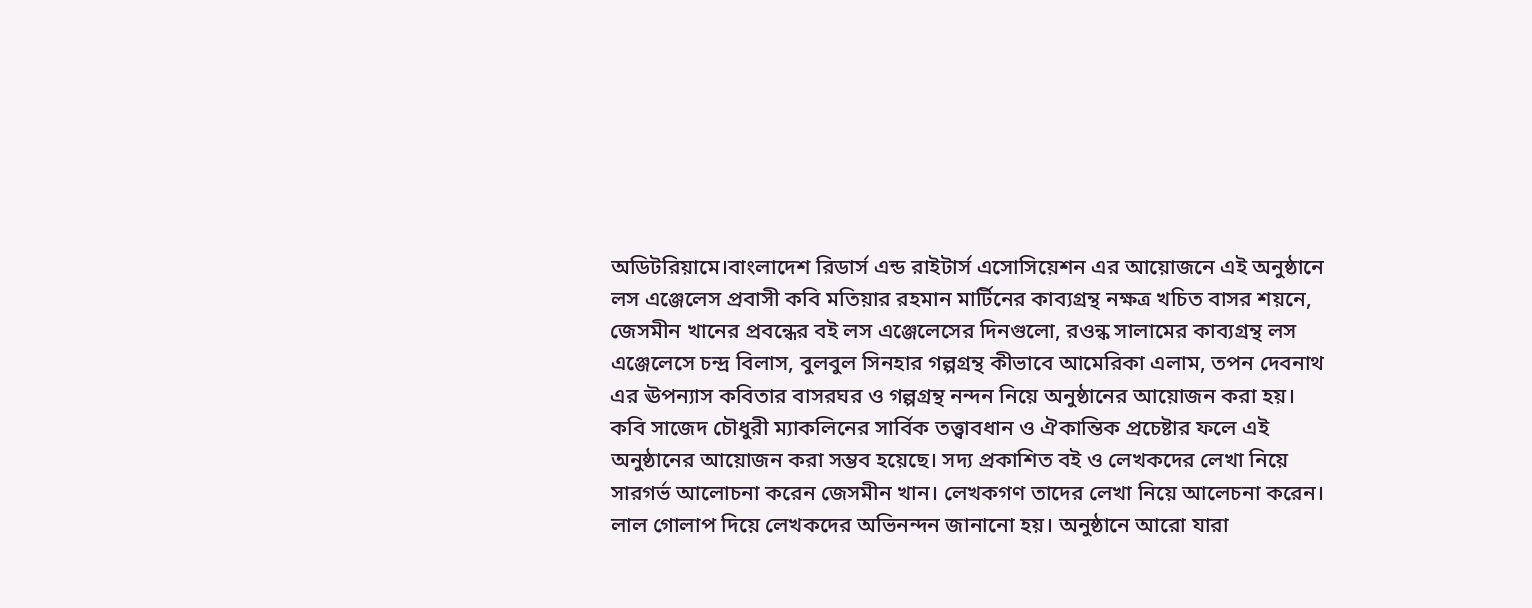অডিটরিয়ামে।বাংলাদেশ রিডার্স এন্ড রাইটার্স এসোসিয়েশন এর আয়োজনে এই অনুষ্ঠানে লস এঞ্জেলেস প্রবাসী কবি মতিয়ার রহমান মার্টিনের কাব্যগ্রন্থ নক্ষত্র খচিত বাসর শয়নে, জেসমীন খানের প্রবন্ধের বই লস এঞ্জেলেসের দিনগুলো, রওন্ক সালামের কাব্যগ্রন্থ লস এঞ্জেলেসে চন্দ্র বিলাস, বুলবুল সিনহার গল্পগ্রন্থ কীভাবে আমেরিকা এলাম, তপন দেবনাথ এর ঊপন্যাস কবিতার বাসরঘর ও গল্পগ্রন্থ নন্দন নিয়ে অনুষ্ঠানের আয়োজন করা হয়। কবি সাজেদ চৌধুরী ম্যাকলিনের সার্বিক তত্ত্বাবধান ও ঐকান্তিক প্রচেষ্টার ফলে এই অনুষ্ঠানের আয়োজন করা সম্ভব হয়েছে। সদ্য প্রকাশিত বই ও লেখকদের লেখা নিয়ে সারগর্ভ আলোচনা করেন জেসমীন খান। লেখকগণ তাদের লেখা নিয়ে আলেচনা করেন।
লাল গোলাপ দিয়ে লেখকদের অভিনন্দন জানানো হয়। অনুষ্ঠানে আরো যারা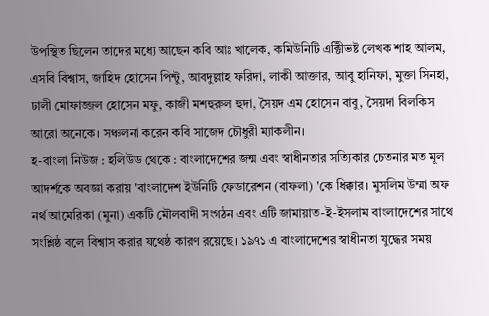উপস্থিত ছিলেন তাদের মধ্যে আছেন কবি আঃ খালেক, কমিউনিটি এক্টিীভষ্ট লেখক শাহ আলম, এসবি বিশ্বাস, জাহিদ হোসেন পিন্টু, আবদুল্লাহ ফরিদা, লাকী আক্তার, আবু হানিফা, মুক্তা সিনহা, ঢালী মোফাজ্জল হোসেন মফু, কাজী মশহুরুল হুদা, সৈয়দ এম হোসেন বাবু, সৈয়দা বিলকিস আরো অনেকে। সঞ্চলনা করেন কবি সাজেদ চৌধুরী ম্যাকলীন।
হ-বাংলা নিউজ : হলিউড থেকে : বাংলাদেশের জন্ম এবং স্বাধীনতার সত্যিকার চেতনার মত মূল আদর্শকে অবজ্ঞা করায় 'বাংলাদেশ ইউনিটি ফেডারেশন (বাফলা) 'কে ধিক্কার। মুসলিম উম্মা অফ নর্থ আমেরিকা (মুনা) একটি মৌলবাদী সংগঠন এবং এটি জামায়াত-ই-ইসলাম বাংলাদেশের সাথে সংশ্লিষ্ঠ বলে বিশ্বাস করার যথেষ্ঠ কারণ রয়েছে। ১৯৭১ এ বাংলাদেশের স্বাধীনতা যুদ্ধের সময়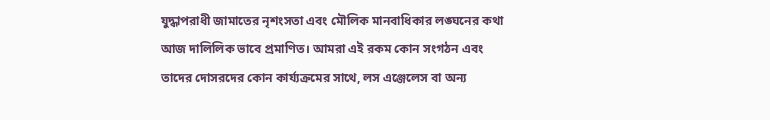যুদ্ধাপরাধী জামাতের নৃশংসতা এবং মৌলিক মানবাধিকার লঙ্ঘনের কথা আজ দালিলিক ভাবে প্রমাণিত। আমরা এই রকম কোন সংগঠন এবং তাদের দোসরদের কোন কার্য্যক্রমের সাথে, লস এঞ্জেলেস বা অন্য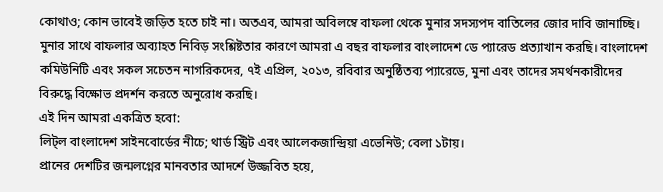কোথাও; কোন ভাবেই জড়িত হতে চাই না। অতএব, আমরা অবিলম্বে বাফলা থেকে মুনার সদস্যপদ বাতিলের জোর দাবি জানাচ্ছি।
মুনার সাথে বাফলার অব্যাহত নিবিড় সংশ্লিষ্টতার কারণে আমরা এ বছর বাফলার বাংলাদেশ ডে প্যারেড প্রত্যাখান করছি। বাংলাদেশ কমিউনিটি এবং সকল সচেতন নাগরিকদের, ৭ই এপ্রিল, ২০১৩, রবিবার অনুষ্ঠিতব্য প্যারেডে, মুনা এবং তাদের সমর্থনকারীদের বিরুদ্ধে বিক্ষোভ প্রদর্শন করতে অনুরোধ করছি।
এই দিন আমরা একত্রিত হবো:
লিট্ল বাংলাদেশ সাইনবোর্ডের নীচে; থার্ড স্ট্রিট এবং আলেকজান্দ্রিয়া এভেনিউ; বেলা ১টায়।
প্রানের দেশটির জন্মলগ্নের মানবতার আদর্শে উজ্জবিত হয়ে,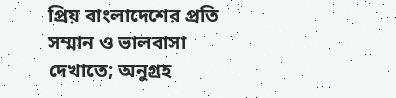প্রিয় বাংলাদেশের প্রতি সম্মান ও ভালবাসা দেখাতে; অনুগ্রহ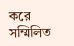করে সম্মিলিত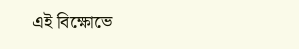এই বিক্ষোভে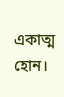একাত্ম হোন।